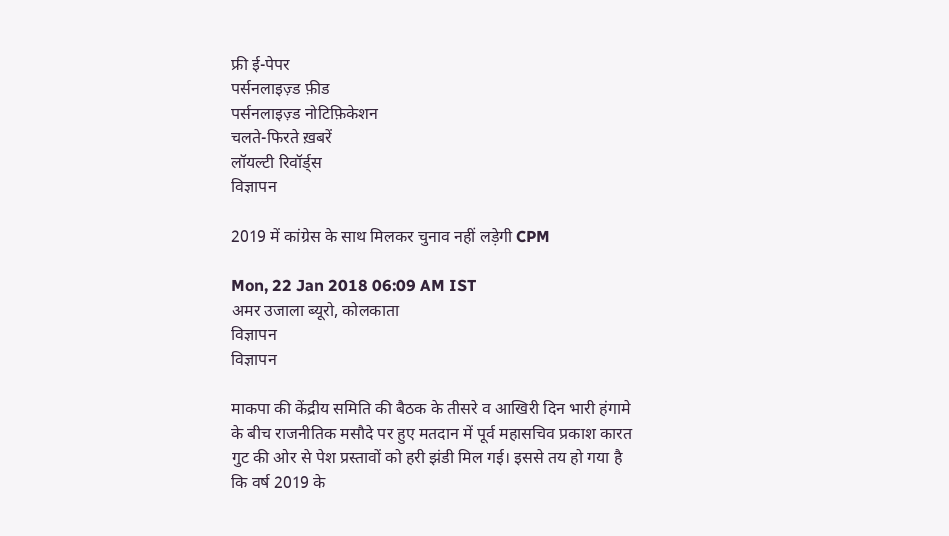फ्री ई-पेपर
पर्सनलाइज़्ड फ़ीड
पर्सनलाइज़्ड नोटिफ़िकेशन
चलते-फिरते ख़बरें
लॉयल्टी रिवॉर्ड्स
विज्ञापन

2019 में कांग्रेस के साथ मिलकर चुनाव नहीं लड़ेगी CPM

Mon, 22 Jan 2018 06:09 AM IST
अमर उजाला ब्यूरो, कोलकाता
विज्ञापन
विज्ञापन

माकपा की केंद्रीय समिति की बैठक के तीसरे व आखिरी दिन भारी हंगामे के बीच राजनीतिक मसौदे पर हुए मतदान में पूर्व महासचिव प्रकाश कारत गुट की ओर से पेश प्रस्तावों को हरी झंडी मिल गई। इससे तय हो गया है कि वर्ष 2019 के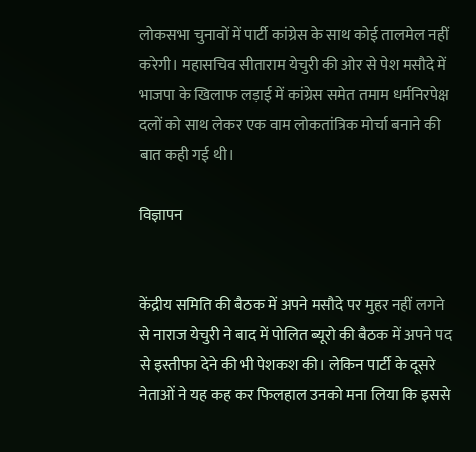लोकसभा चुनावों में पार्टी कांग्रेस के साथ कोई तालमेल नहीं करेगी। महासचिव सीताराम येचुरी की ओर से पेश मसौदे में भाजपा के खिलाफ लड़ाई में कांग्रेस समेत तमाम धर्मनिरपेक्ष दलों को साथ लेकर एक वाम लोकतांत्रिक मोर्चा बनाने की बात कही गई थी।

विज्ञापन


केंद्रीय समिति की बैठक में अपने मसौदे पर मुहर नहीं लगने से नाराज येचुरी ने बाद में पोलित ब्यूरो की बैठक में अपने पद से इस्तीफा देने की भी पेशकश की। लेकिन पार्टी के दूसरे नेताओं ने यह कह कर फिलहाल उनको मना लिया कि इससे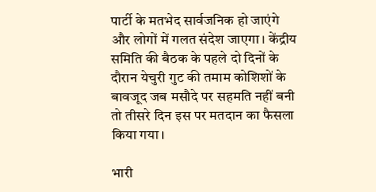पार्टी के मतभेद सार्वजनिक हो जाएंगे और लोगों में गलत संदेश जाएगा। केंद्रीय समिति की बैठक के पहले दो दिनों के दौरान येचुरी गुट की तमाम कोशिशों के बावजूद जब मसौदे पर सहमति नहीं बनी तो तीसरे दिन इस पर मतदान का फैसला किया गया।

भारी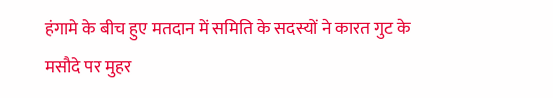हंगामे के बीच हुए मतदान में समिति के सदस्यों ने कारत गुट के मसौदे पर मुहर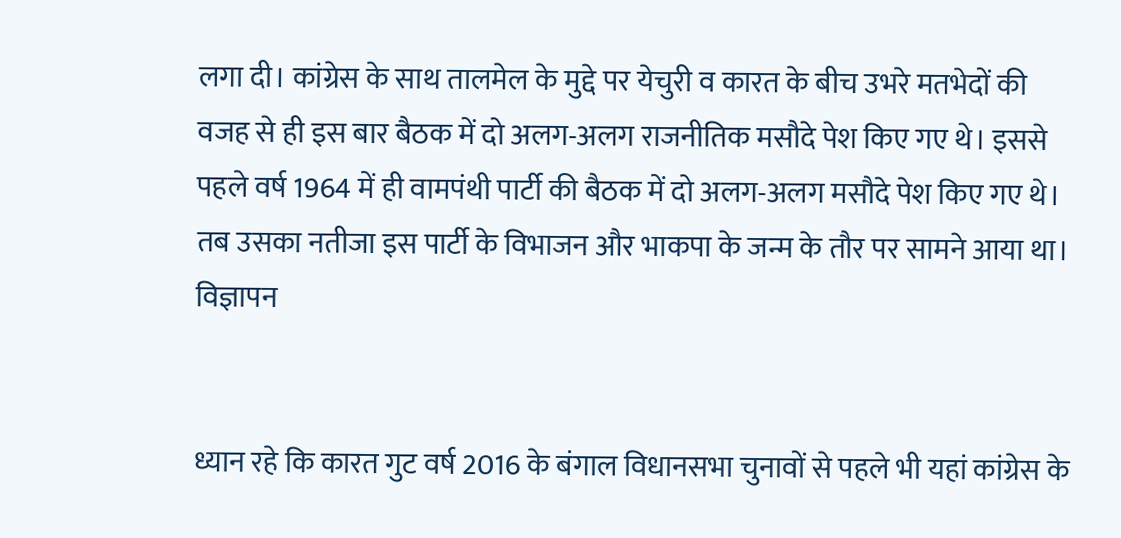लगा दी। कांग्रेस के साथ तालमेल के मुद्दे पर येचुरी व कारत के बीच उभरे मतभेदों की वजह से ही इस बार बैठक में दो अलग-अलग राजनीतिक मसौदे पेश किए गए थे। इससे पहले वर्ष 1964 में ही वामपंथी पार्टी की बैठक में दो अलग-अलग मसौदे पेश किए गए थे। तब उसका नतीजा इस पार्टी के विभाजन और भाकपा के जन्म के तौर पर सामने आया था।
विज्ञापन


ध्यान रहे कि कारत गुट वर्ष 2016 के बंगाल विधानसभा चुनावों से पहले भी यहां कांग्रेस के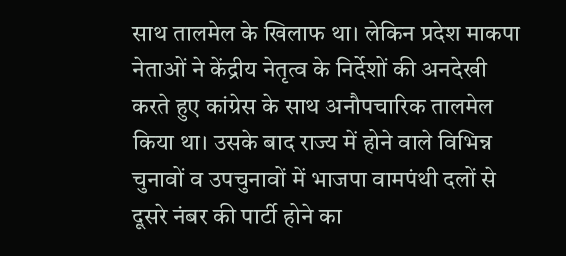साथ तालमेल के खिलाफ था। लेकिन प्रदेश माकपा नेताओं ने केंद्रीय नेतृत्व के निर्देशों की अनदेखी करते हुए कांग्रेस के साथ अनौपचारिक तालमेल किया था। उसके बाद राज्य में होने वाले विभिन्न चुनावों व उपचुनावों में भाजपा वामपंथी दलों से दूसरे नंबर की पार्टी होने का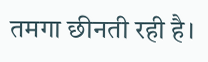तमगा छीनती रही है।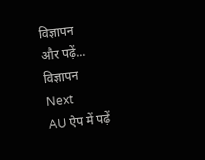विज्ञापन
और पढ़ें...
विज्ञापन
Next
AU ऐप में पढ़ें